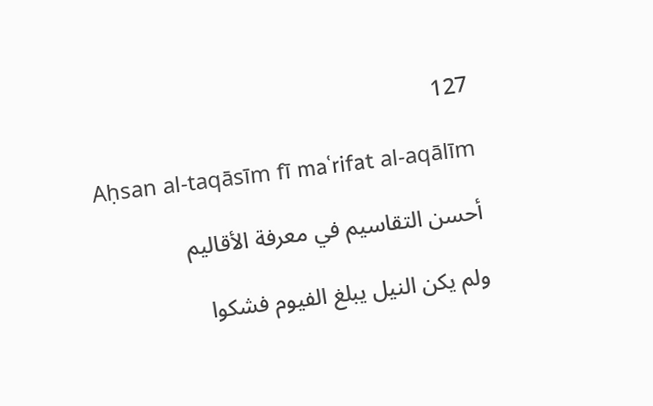127

Aḥsan al-taqāsīm fī maʿrifat al-aqālīm

أحسن التقاسيم في معرفة الأقاليم

ولم يكن النيل يبلغ الفيوم فشكوا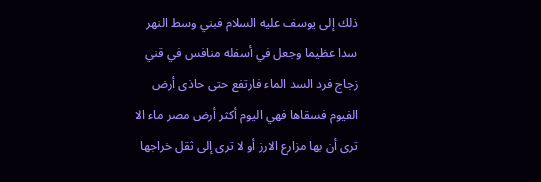ذلك إلى يوسف عليه السلام فبني وسط النهر سدا عظيما وجعل في أسفله منافس في قني زجاج فرد السد الماء فارتفع حتى حاذى أرض الفيوم فسقاها فهي اليوم أكثر أرض مصر ماء الا ترى أن بها مزارع الارز أو لا ترى إلى ثقل خراجها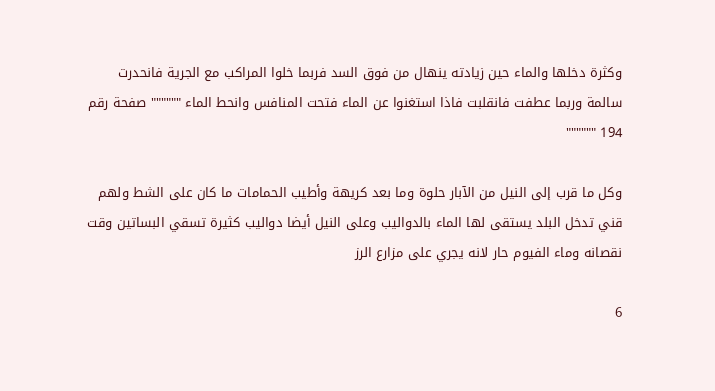وكثرة دخلها والماء حين زيادته ينهال من فوق السد فربما خلوا المراكب مع الجرية فانحدرت سالمة وربما عطفت فانقلبت فاذا استغنوا عن الماء فتحت المنافس وانحط الماء """""" صفحة رقم 194 """"""

وكل ما قرب إلى النيل من الآبار حلوة وما بعد كريهة وأطيب الحمامات ما كان على الشط ولهم قني تدخل البلد يستقى لها الماء بالدواليب وعلى النيل أيضا دواليب كثيرة تسقي البساتين وقت نقصانه وماء الفيوم حار لانه يجري على مزارع الرز

6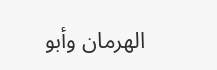الهرمان وأبو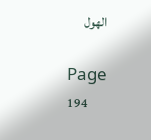الهول

Page 194